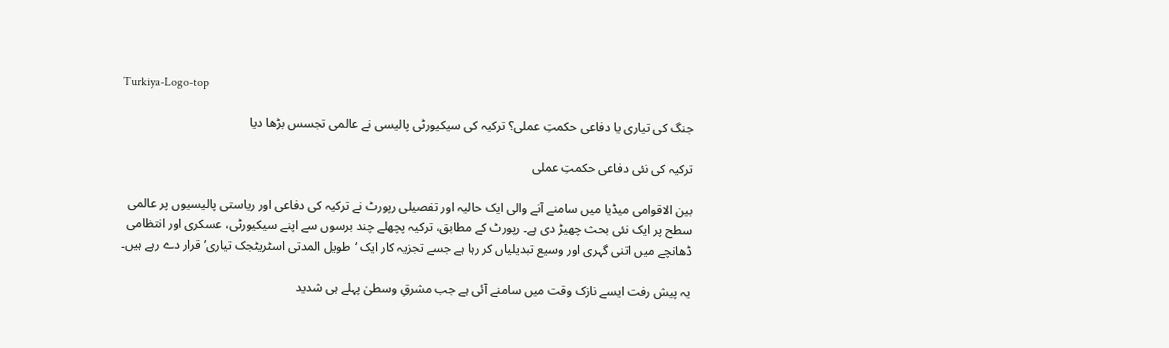Turkiya-Logo-top

جنگ کی تیاری یا دفاعی حکمتِ عملی؟ ترکیہ کی سیکیورٹی پالیسی نے عالمی تجسس بڑھا دیا

ترکیہ کی نئی دفاعی حکمتِ عملی

بین الاقوامی میڈیا میں سامنے آنے والی ایک حالیہ اور تفصیلی رپورٹ نے ترکیہ کی دفاعی اور ریاستی پالیسیوں پر عالمی سطح پر ایک نئی بحث چھیڑ دی ہے۔ رپورٹ کے مطابق، ترکیہ پچھلے چند برسوں سے اپنے سیکیورٹی، عسکری اور انتظامی ڈھانچے میں اتنی گہری اور وسیع تبدیلیاں کر رہا ہے جسے تجزیہ کار ایک ‘طویل المدتی اسٹریٹجک تیاری’ قرار دے رہے ہیں۔

یہ پیش رفت ایسے نازک وقت میں سامنے آئی ہے جب مشرقِ وسطیٰ پہلے ہی شدید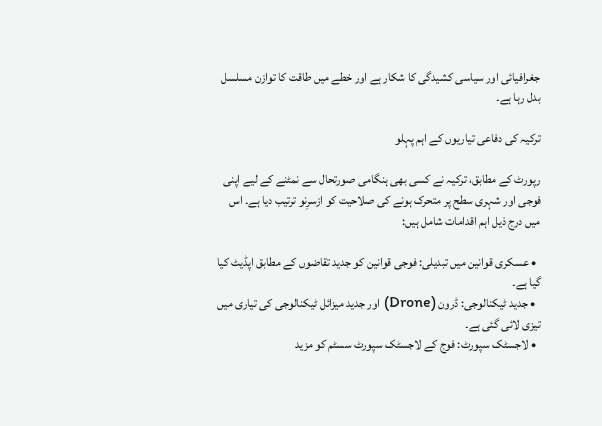جغرافیائی اور سیاسی کشیدگی کا شکار ہے اور خطے میں طاقت کا توازن مسلسل بدل رہا ہے۔

ترکیہ کی دفاعی تیاریوں کے اہم پہلو

رپورٹ کے مطابق، ترکیہ نے کسی بھی ہنگامی صورتحال سے نمٹنے کے لیے اپنی فوجی اور شہری سطح پر متحرک ہونے کی صلاحیت کو ازسرِنو ترتیب دیا ہے۔ اس میں درج ذیل اہم اقدامات شامل ہیں:

  • عسکری قوانین میں تبدیلی: فوجی قوانین کو جدید تقاضوں کے مطابق اپڈیٹ کیا گیا ہے۔
  • جدید ٹیکنالوجی: ڈرون (Drone) اور جدید میزائل ٹیکنالوجی کی تیاری میں تیزی لائی گئی ہے۔
  • لاجسٹک سپورٹ: فوج کے لاجسٹک سپورٹ سسٹم کو مزید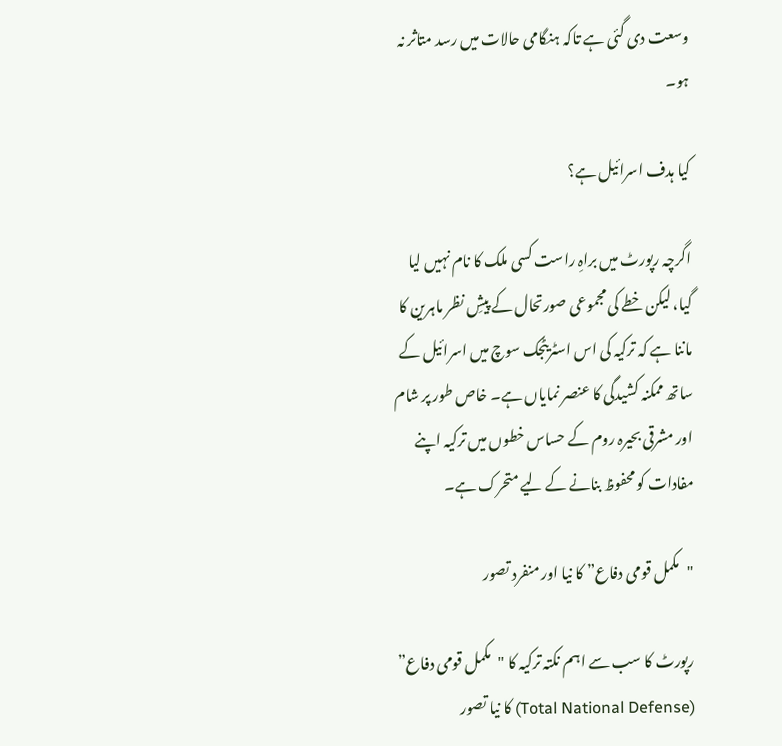وسعت دی گئی ہے تاکہ ہنگامی حالات میں رسد متاثر نہ ہو۔

کیا ہدف اسرائیل ہے؟

اگرچہ رپورٹ میں براہِ راست کسی ملک کا نام نہیں لیا گیا، لیکن خطے کی مجموعی صورتحال کے پیشِ نظر ماہرین کا ماننا ہے کہ ترکیہ کی اس اسٹریٹجک سوچ میں اسرائیل کے ساتھ ممکنہ کشیدگی کا عنصر نمایاں ہے۔ خاص طور پر شام اور مشرقی بحیرہ روم کے حساس خطوں میں ترکیہ اپنے مفادات کو محفوظ بنانے کے لیے متحرک ہے۔

"مکمل قومی دفاع” کا نیا اور منفرد تصور

رپورٹ کا سب سے اہم نکتہ ترکیہ کا "مکمل قومی دفاع” (Total National Defense) کا نیا تصور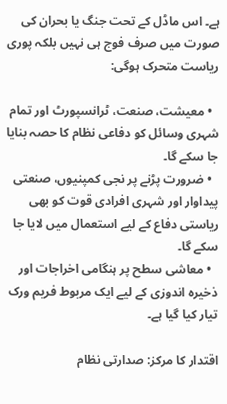ہے۔ اس ماڈل کے تحت جنگ یا بحران کی صورت میں صرف فوج ہی نہیں بلکہ پوری ریاست متحرک ہوگی:

  • معیشت، صنعت، ٹرانسپورٹ اور تمام شہری وسائل کو دفاعی نظام کا حصہ بنایا جا سکے گا۔
  • ضرورت پڑنے پر نجی کمپنیوں، صنعتی پیداوار اور شہری افرادی قوت کو بھی ریاستی دفاع کے لیے استعمال میں لایا جا سکے گا۔
  • معاشی سطح پر ہنگامی اخراجات اور ذخیرہ اندوزی کے لیے ایک مربوط فریم ورک تیار کیا گیا ہے۔

اقتدار کا مرکز: صدارتی نظام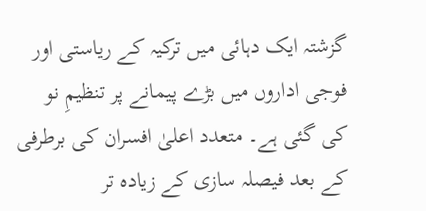گزشتہ ایک دہائی میں ترکیہ کے ریاستی اور فوجی اداروں میں بڑے پیمانے پر تنظیمِ نو کی گئی ہے۔ متعدد اعلیٰ افسران کی برطرفی کے بعد فیصلہ سازی کے زیادہ تر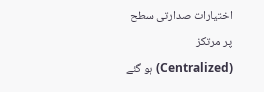اختیارات صدارتی سطح پر مرتکز (Centralized) ہو گئے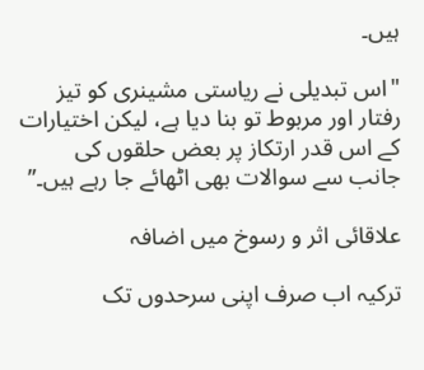ہیں۔

"اس تبدیلی نے ریاستی مشینری کو تیز رفتار اور مربوط تو بنا دیا ہے، لیکن اختیارات کے اس قدر ارتکاز پر بعض حلقوں کی جانب سے سوالات بھی اٹھائے جا رہے ہیں۔”

علاقائی اثر و رسوخ میں اضافہ

ترکیہ اب صرف اپنی سرحدوں تک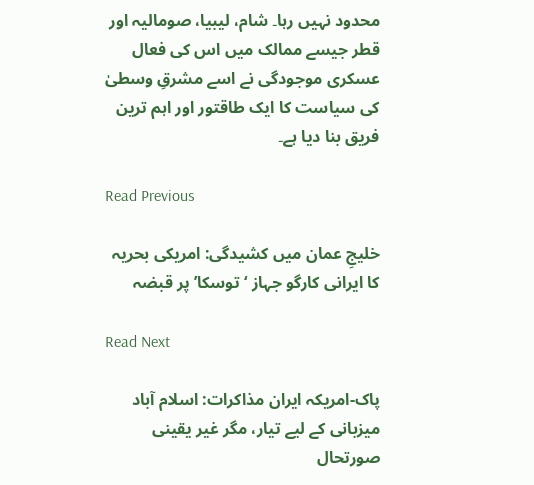محدود نہیں رہا۔ شام، لیبیا، صومالیہ اور قطر جیسے ممالک میں اس کی فعال عسکری موجودگی نے اسے مشرقِ وسطیٰ کی سیاست کا ایک طاقتور اور اہم ترین فریق بنا دیا ہے۔

Read Previous

خلیجِ عمان میں کشیدگی: امریکی بحریہ کا ایرانی کارگو جہاز ‘توسکا’ پر قبضہ

Read Next

پاک-امریکہ ایران مذاکرات: اسلام آباد میزبانی کے لیے تیار، مگر غیر یقینی صورتحال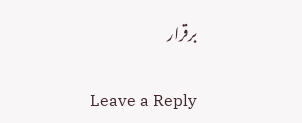برقرار

Leave a Reply